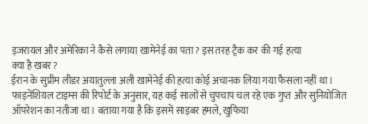इजरायल और अमेरिका ने कैसे लगाया खामेनेई का पता? इस तरह ट्रैक कर की गई हत्या
क्या है खबर?
ईरान के सुप्रीम लीडर अयातुल्ला अली खामेनेई की हत्या कोई अचानक लिया गया फैसला नहीं था। फाइनेंशियल टाइम्स की रिपोर्ट के अनुसार, यह कई सालों से चुपचाप चल रहे एक गुप्त और सुनियोजित ऑपरेशन का नतीजा था। बताया गया है कि इसमें साइबर हमले, खुफिया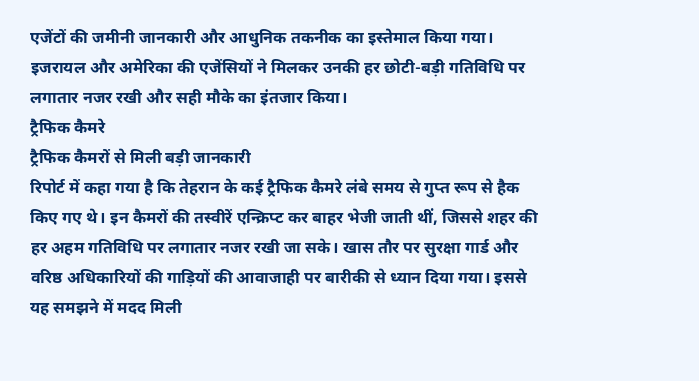एजेंटों की जमीनी जानकारी और आधुनिक तकनीक का इस्तेमाल किया गया। इजरायल और अमेरिका की एजेंसियों ने मिलकर उनकी हर छोटी-बड़ी गतिविधि पर लगातार नजर रखी और सही मौके का इंतजार किया।
ट्रैफिक कैमरे
ट्रैफिक कैमरों से मिली बड़ी जानकारी
रिपोर्ट में कहा गया है कि तेहरान के कई ट्रैफिक कैमरे लंबे समय से गुप्त रूप से हैक किए गए थे। इन कैमरों की तस्वीरें एन्क्रिप्ट कर बाहर भेजी जाती थीं, जिससे शहर की हर अहम गतिविधि पर लगातार नजर रखी जा सके। खास तौर पर सुरक्षा गार्ड और वरिष्ठ अधिकारियों की गाड़ियों की आवाजाही पर बारीकी से ध्यान दिया गया। इससे यह समझने में मदद मिली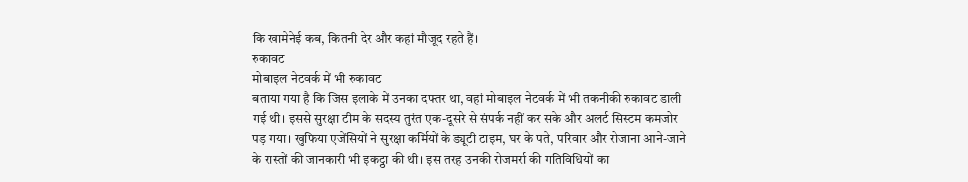कि खामेनेई कब, कितनी देर और कहां मौजूद रहते हैं।
रुकावट
मोबाइल नेटवर्क में भी रुकावट
बताया गया है कि जिस इलाके में उनका दफ्तर था, वहां मोबाइल नेटवर्क में भी तकनीकी रुकावट डाली गई थी। इससे सुरक्षा टीम के सदस्य तुरंत एक-दूसरे से संपर्क नहीं कर सके और अलर्ट सिस्टम कमजोर पड़ गया। खुफिया एजेंसियों ने सुरक्षा कर्मियों के ड्यूटी टाइम, घर के पते, परिवार और रोजाना आने-जाने के रास्तों की जानकारी भी इकट्ठा की थी। इस तरह उनकी रोजमर्रा की गतिविधियों का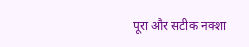पूरा और सटीक नक्शा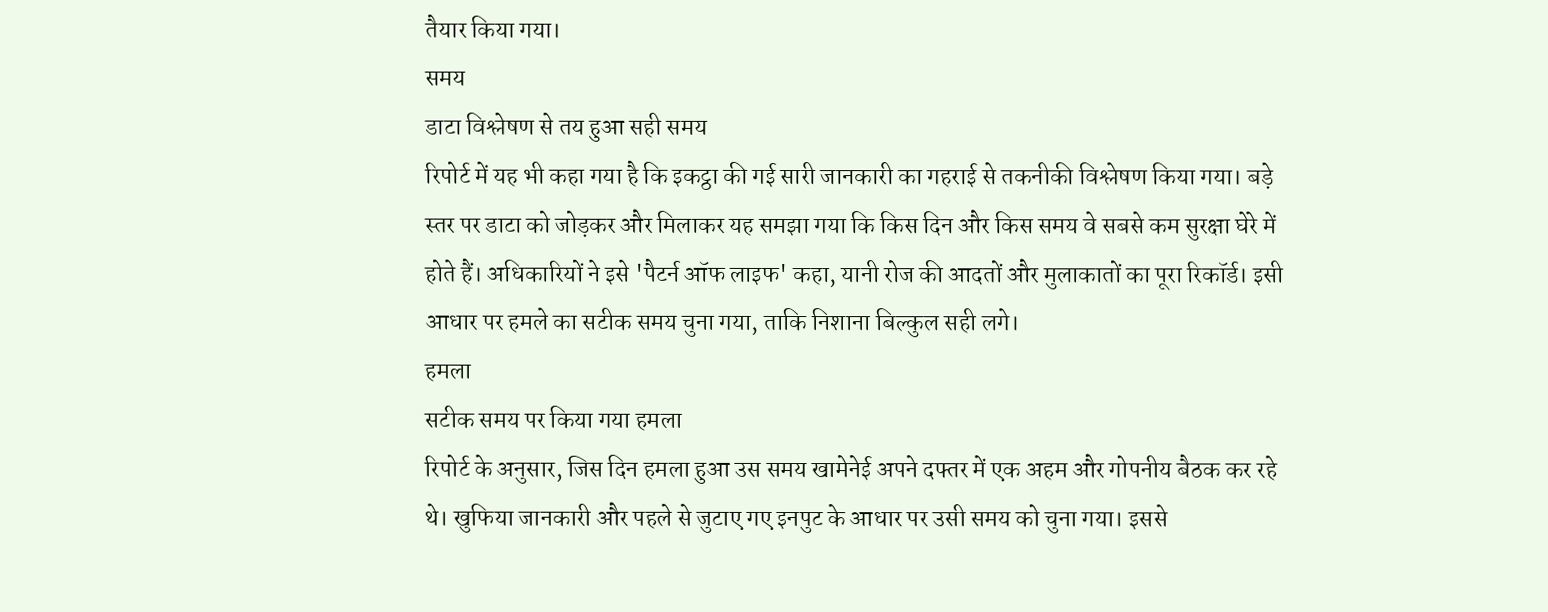तैयार किया गया।
समय
डाटा विश्लेषण से तय हुआ सही समय
रिपोर्ट में यह भी कहा गया है कि इकट्ठा की गई सारी जानकारी का गहराई से तकनीकी विश्लेषण किया गया। बड़े स्तर पर डाटा को जोड़कर और मिलाकर यह समझा गया कि किस दिन और किस समय वे सबसे कम सुरक्षा घेरे में होते हैं। अधिकारियों ने इसे 'पैटर्न ऑफ लाइफ' कहा, यानी रोज की आदतों और मुलाकातों का पूरा रिकॉर्ड। इसी आधार पर हमले का सटीक समय चुना गया, ताकि निशाना बिल्कुल सही लगे।
हमला
सटीक समय पर किया गया हमला
रिपोर्ट के अनुसार, जिस दिन हमला हुआ उस समय खामेनेई अपने दफ्तर में एक अहम और गोपनीय बैठक कर रहे थे। खुफिया जानकारी और पहले से जुटाए गए इनपुट के आधार पर उसी समय को चुना गया। इससे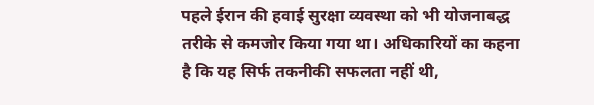पहले ईरान की हवाई सुरक्षा व्यवस्था को भी योजनाबद्ध तरीके से कमजोर किया गया था। अधिकारियों का कहना है कि यह सिर्फ तकनीकी सफलता नहीं थी,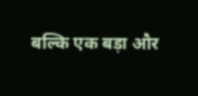बल्कि एक बड़ा और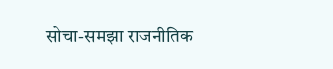सोचा-समझा राजनीतिक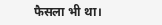फैसला भी था।